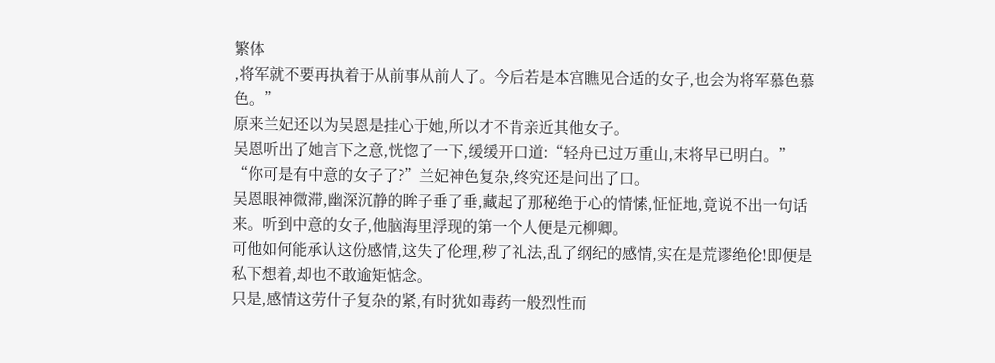繁体
,将军就不要再执着于从前事从前人了。今后若是本宫瞧见合适的女子,也会为将军慕色慕色。”
原来兰妃还以为吴恩是挂心于她,所以才不肯亲近其他女子。
吴恩听出了她言下之意,恍惚了一下,缓缓开口道:“轻舟已过万重山,末将早已明白。”
“你可是有中意的女子了?”兰妃神色复杂,终究还是问出了口。
吴恩眼神微滞,幽深沉静的眸子垂了垂,藏起了那秘绝于心的情愫,怔怔地,竟说不出一句话来。听到中意的女子,他脑海里浮现的第一个人便是元柳卿。
可他如何能承认这份感情,这失了伦理,秽了礼法,乱了纲纪的感情,实在是荒谬绝伦!即便是私下想着,却也不敢逾矩惦念。
只是,感情这劳什子复杂的紧,有时犹如毒药一般烈性而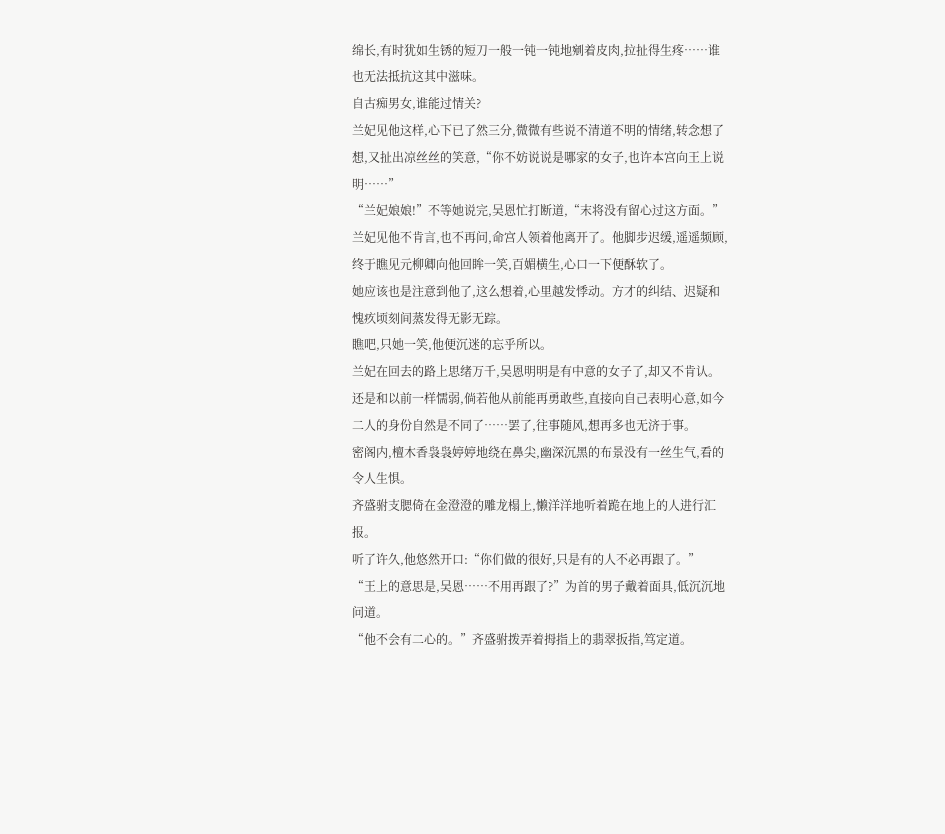绵长,有时犹如生锈的短刀一般一钝一钝地剜着皮肉,拉扯得生疼……谁也无法抵抗这其中滋味。
自古痴男女,谁能过情关?
兰妃见他这样,心下已了然三分,微微有些说不清道不明的情绪,转念想了想,又扯出凉丝丝的笑意,“你不妨说说是哪家的女子,也许本宫向王上说明……”
“兰妃娘娘!”不等她说完,吴恩忙打断道,“末将没有留心过这方面。”
兰妃见他不肯言,也不再问,命宫人领着他离开了。他脚步迟缓,遥遥频顾,终于瞧见元柳卿向他回眸一笑,百媚横生,心口一下便酥软了。
她应该也是注意到他了,这么想着,心里越发悸动。方才的纠结、迟疑和愧疚顷刻间蒸发得无影无踪。
瞧吧,只她一笑,他便沉迷的忘乎所以。
兰妃在回去的路上思绪万千,吴恩明明是有中意的女子了,却又不肯认。还是和以前一样懦弱,倘若他从前能再勇敢些,直接向自己表明心意,如今二人的身份自然是不同了……罢了,往事随风,想再多也无济于事。
密阁内,檀木香袅袅婷婷地绕在鼻尖,幽深沉黑的布景没有一丝生气,看的令人生惧。
齐盛驸支腮倚在金澄澄的雕龙榻上,懒洋洋地听着跪在地上的人进行汇报。
听了许久,他悠然开口:“你们做的很好,只是有的人不必再跟了。”
“王上的意思是,吴恩……不用再跟了?”为首的男子戴着面具,低沉沉地问道。
“他不会有二心的。”齐盛驸拨弄着拇指上的翡翠扳指,笃定道。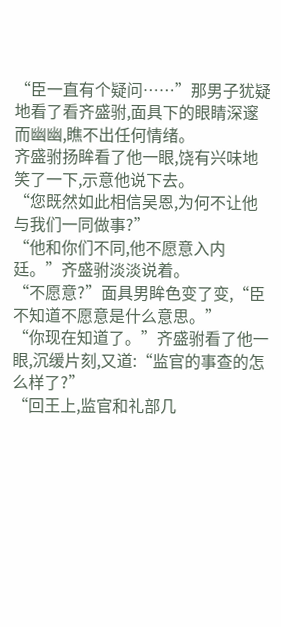“臣一直有个疑问……”那男子犹疑地看了看齐盛驸,面具下的眼睛深邃而幽幽,瞧不出任何情绪。
齐盛驸扬眸看了他一眼,饶有兴味地笑了一下,示意他说下去。
“您既然如此相信吴恩,为何不让他与我们一同做事?”
“他和你们不同,他不愿意入内廷。”齐盛驸淡淡说着。
“不愿意?”面具男眸色变了变,“臣不知道不愿意是什么意思。”
“你现在知道了。”齐盛驸看了他一眼,沉缓片刻,又道:“监官的事查的怎么样了?”
“回王上,监官和礼部几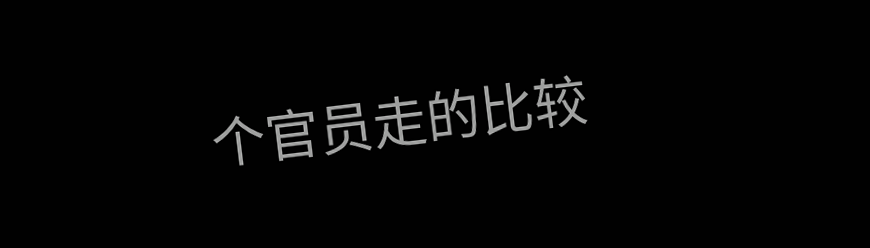个官员走的比较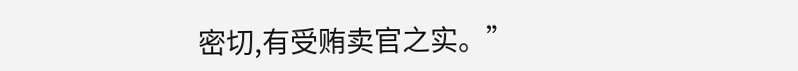密切,有受贿卖官之实。”